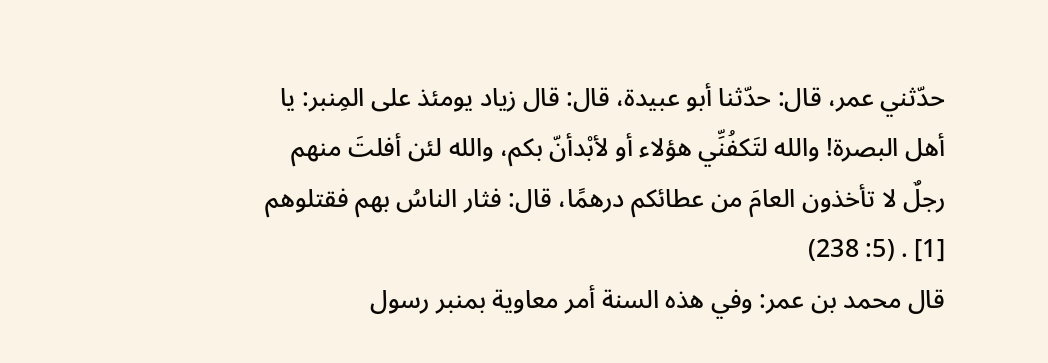حدّثني عمر، قال: حدّثنا أبو عبيدة، قال: قال زياد يومئذ على المِنبر: يا أهل البصرة! والله لتَكفُنِّي هؤلاء أو لأبْدأنّ بكم، والله لئن أفلتَ منهم رجلٌ لا تأخذون العامَ من عطائكم درهمًا، قال: فثار الناسُ بهم فقتلوهم [1] . (5: 238)
قال محمد بن عمر: وفي هذه السنة أمر معاوية بمنبر رسول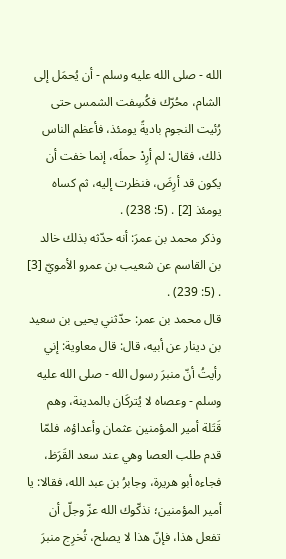الله - صلى الله عليه وسلم - أن يُحمَل إلى الشام، محُرّك فكُسِفت الشمس حتى رُئيت النجوم باديةً يومئذ، فأعظم الناس ذلك، فقال: لم أرِدْ حملَه، إنما خفت أن يكون قد أرِضَ، فنظرت إليه، ثم كساه يومئذ [2] . (5: 238) .
وذكر محمد بن عمرَ: أنه حدّثه بذلك خالد بن القاسم عن شعيب بن عمرو الأمويّ [3] . (5: 239) .
قال محمد بن عمر: حدّثني يحيى بن سعيد بن دينار عن أبيه، قال: قال معاوية: إني رأيتُ أنّ منبرَ رسول الله - صلى الله عليه وسلم - وعصاه لا يُتركَان بالمدينة، وهم قَتَلة أمير المؤمنين عثمان وأعداؤه، فلمّا قدم طلب العصا وهي عند سعد القَرَظ، فجاءه أبو هريرة، وجابرُ بن عبد الله، فقالا: يا أمير المؤمنين؛ نذكّوك الله عزّ وجلّ أن تفعل هذا، فإنّ هذا لا يصلح، تُخرِج منبرَ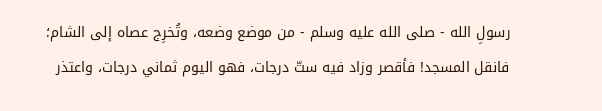رسولِ الله - صلى الله عليه وسلم - من موضع وضعه، وتُخرِج عصاه إلى الشام؛ فانقل المسجد! فأقصر وزاد فيه ستّ درجات، فهو اليوم ثماني درجات، واعتذر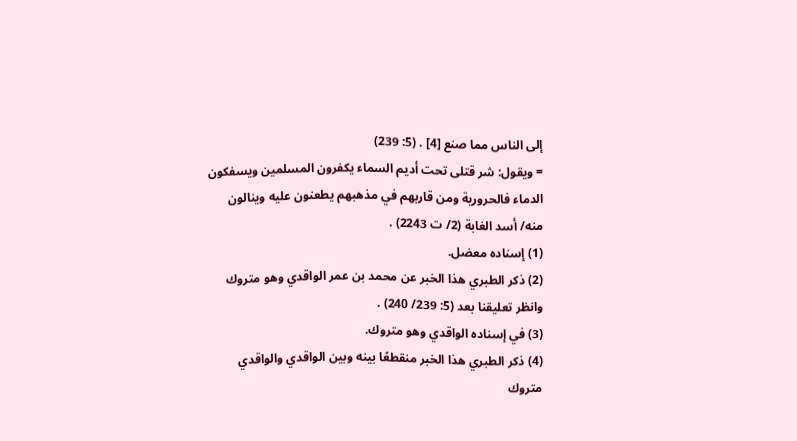إلى الناس مما صنع [4] . (5: 239)
= ويقول: شر قتلى تحت أديم السماء يكفرون المسلمين ويسفكون الدماء فالحرورية ومن قاربهم في مذهبهم يطعنون عليه وينالون منه/ أسد الغابة (2/ ت 2243) .
(1) إسناده معضل.
(2) ذكر الطبري هذا الخبر عن محمد بن عمر الواقدي وهو متروك وانظر تعليقنا بعد (5: 239/ 240) .
(3) في إسناده الواقدي وهو متروك.
(4) ذكر الطبري هذا الخبر منقطعًا بينه وبين الواقدي والواقدي متروك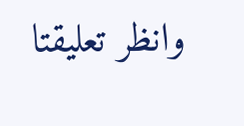وانظر تعليقتا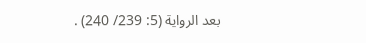بعد الرواية (5: 239/ 240) .